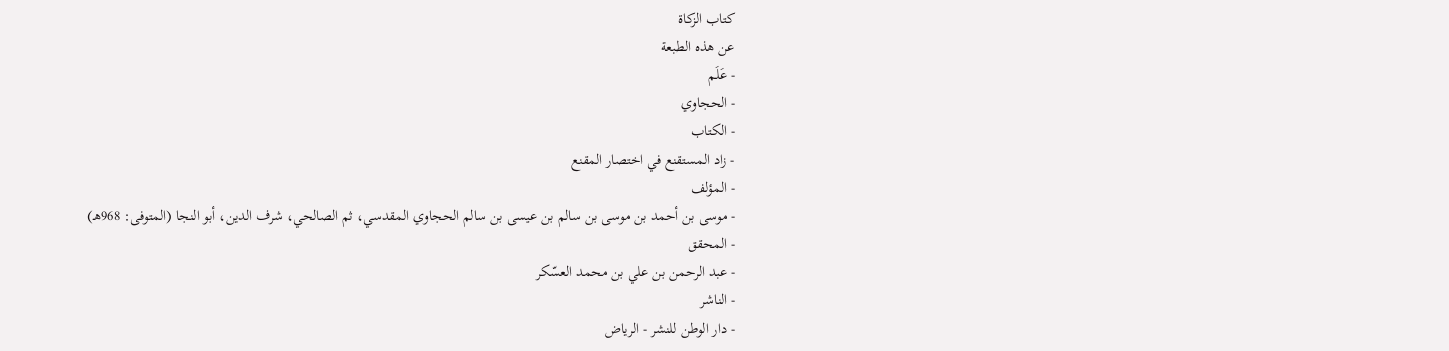كتاب الزكاة
عن هذه الطبعة
- عَلَم
- الحجاوي
- الكتاب
- زاد المستقنع في اختصار المقنع
- المؤلف
- موسى بن أحمد بن موسى بن سالم بن عيسى بن سالم الحجاوي المقدسي، ثم الصالحي، شرف الدين، أبو النجا (المتوفى: 968هـ)
- المحقق
- عبد الرحمن بن علي بن محمد العسّكر
- الناشر
- دار الوطن للنشر - الرياض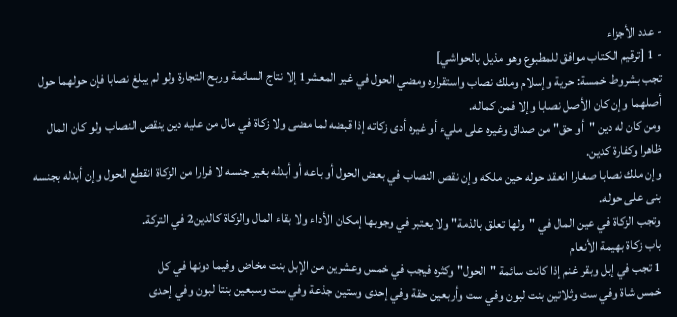- عدد الأجزاء
- 1 [ترقيم الكتاب موافق للمطبوع وهو مذيل بالحواشي]
تجب بشروط خمسة: حرية وإسلام وملك نصاب واستقراره ومضي الحول في غير المعشر1 إلا نتاج السائمة وربح التجارة ولو لم يبلغ نصابا فإن حولهما حول أصلهما وإن كان الأصل نصابا وإلا فمن كماله.
ومن كان له دين "أو حق" من صداق وغيره على مليء أو غيره أدى زكاته إذا قبضه لما مضى ولا زكاة في مال من عليه دين ينقص النصاب ولو كان المال ظاهرا وكفارة كدين.
وإن ملك نصابا صغارا انعقد حوله حين ملكه وإن نقص النصاب في بعض الحول أو باعه أو أبدله بغير جنسه لا فرارا من الزكاة انقطع الحول وإن أبدله بجنسه بنى على حوله.
وتجب الزكاة في عين المال في "ولها تعلق بالذمة" ولا يعتبر في وجوبها إمكان الأداء ولا بقاء المال والزكاة كالدين2 في التركة.
باب زكاة بهيمة الأنعام
1 تجب في إبل وبقر غنم إذا كانت سائمة "الحول" وكثره فيجب في خمس وعشرين من الإبل بنت مخاض وفيما دونها في كل
خمس شاة وفي ست وثلاتين بنت لبون وفي ست وأربعين حقة وفي إحدى وستين جذعة وفي ست وسبعين بنتا لبون وفي إحدى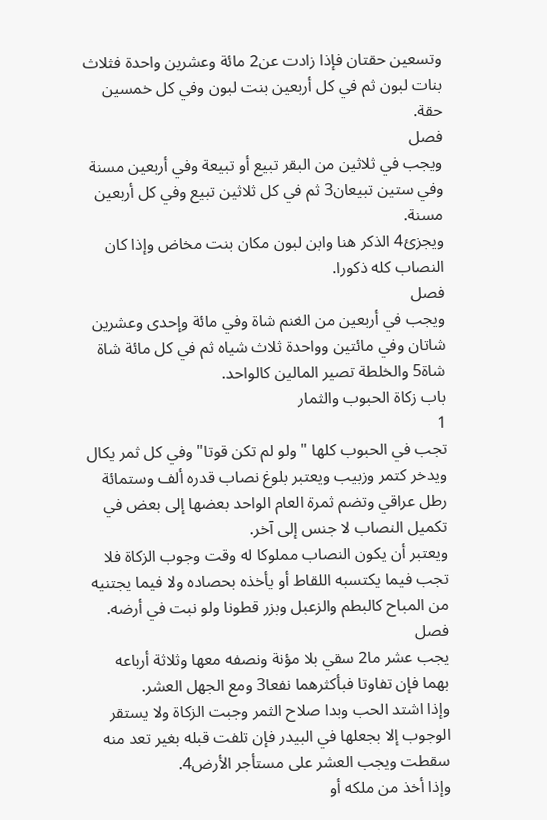وتسعين حقتان فإذا زادت عن2 مائة وعشرين واحدة فثلاث بنات لبون ثم في كل أربعين بنت لبون وفي كل خمسين حقة.
فصل
ويجب في ثلاثين من البقر تبيع أو تبيعة وفي أربعين مسنة وفي ستين تبيعان3 ثم في كل ثلاثين تبيع وفي كل أربعين مسنة.
ويجزئ4 الذكر هنا وابن لبون مكان بنت مخاض وإذا كان النصاب كله ذكورا.
فصل
ويجب في أربعين من الغنم شاة وفي مائة وإحدى وعشرين شاتان وفي مائتين وواحدة ثلاث شياه ثم في كل مائة شاة شاة5 والخلطة تصير المالين كالواحد.
باب زكاة الحبوب والثمار
1
تجب في الحبوب كلها "ولو لم تكن قوتا" وفي كل ثمر يكال ويدخر كتمر وزبيب ويعتبر بلوغ نصاب قدره ألف وستمائة رطل عراقي وتضم ثمرة العام الواحد بعضها إلى بعض في تكميل النصاب لا جنس إلى آخر.
ويعتبر أن يكون النصاب مملوكا له وقت وجوب الزكاة فلا تجب فيما يكتسبه اللقاط أو يأخذه بحصاده ولا فيما يجتنيه من المباح كالبطم والزعبل وبزر قطونا ولو نبت في أرضه.
فصل
يجب عشر ما2 سقي بلا مؤنة ونصفه معها وثلاثة أرباعه بهما فإن تفاوتا فبأكثرهما نفعا3 ومع الجهل العشر.
وإذا اشتد الحب وبدا صلاح الثمر وجبت الزكاة ولا يستقر الوجوب إلا بجعلها في البيدر فإن تلفت قبله بغير تعد منه سقطت ويجب العشر على مستأجر الأرض4.
وإذا أخذ من ملكه أو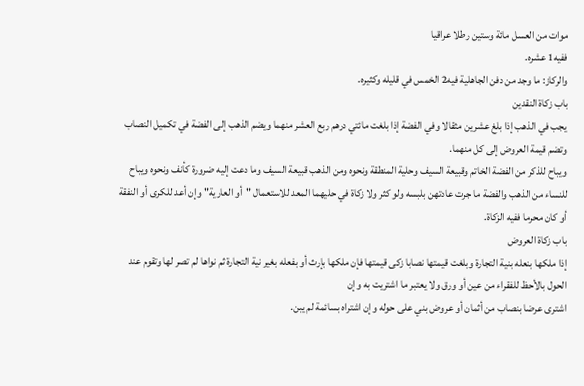موات من العسل مائة وستين رطلا عراقيا
ففيه1 عشره.
والركاز: ما وجد من دفن الجاهلية فيه2 الخمس في قليله وكثيره.
باب زكاة النقدين
يجب في الذهب إذا بلغ عشرين مثقالا وفي الفضة إذا بلغت مائتي درهم ربع العشر منهما ويضم الذهب إلى الفضة في تكميل النصاب وتضم قيمة العروض إلى كل منهما.
ويباح للذكر من الفضة الخاتم وقبيعة السيف وحلية المنطقة ونحوه ومن الذهب قبيعة السيف وما دعت إليه ضرورة كأنف ونحوه ويباح للنساء من الذهب والفضة ما جرت عادتهن بلبسه ولو كثر ولا زكاة في حليهما المعد للاستعمال "أو العارية" وإن أعد للكرى أو النفقة أو كان محرما ففيه الزكاة.
باب زكاة العروض
إذا ملكها بنعله بنية التجارة وبلغت قيمتها نصابا زكى قيمتها فإن ملكها بإرث أو بفعله بغير نية التجارة ثم نواها لم تصر لها وتقوم عند الحول بالأحظ للفقراء من عين أو ورق ولا يعتبر ما اشتريت به وإن
اشترى عرضا بنصاب من أثمان أو عروض بني على حوله وإن اشتراه بسائمة لم يبن.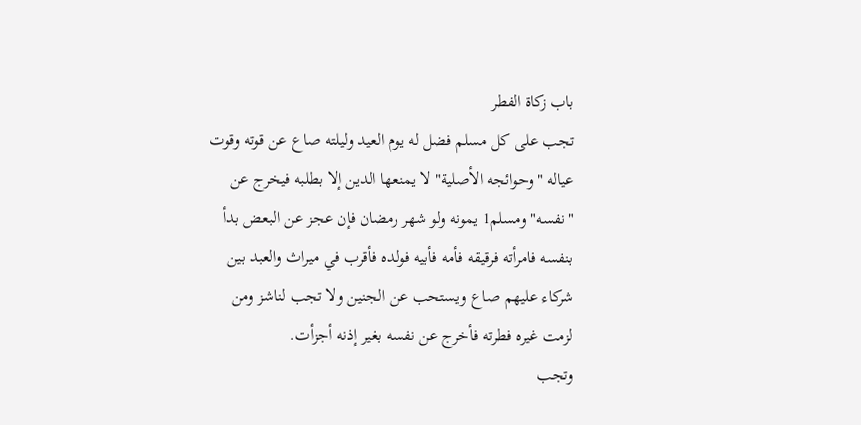باب زكاة الفطر
تجب على كل مسلم فضل له يوم العيد وليلته صاع عن قوته وقوت عياله "وحوائجه الأصلية" لا يمنعها الدين إلا بطلبه فيخرج عن "نفسه" ومسلم1 يمونه ولو شهر رمضان فإن عجز عن البعض بدأ بنفسه فامرأته فرقيقه فأمه فأبيه فولده فأقرب في ميراث والعبد بين شركاء عليهم صاع ويستحب عن الجنين ولا تجب لناشز ومن لزمت غيره فطرته فأخرج عن نفسه بغير إذنه أجزأت.
وتجب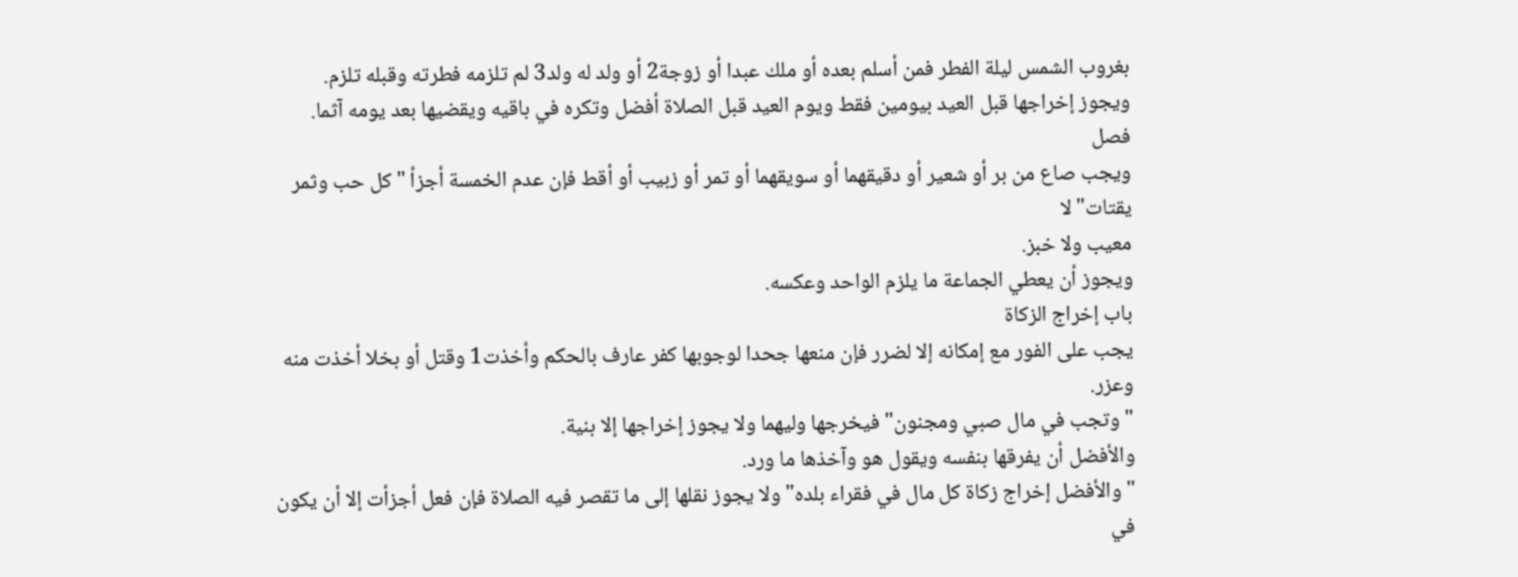بغروب الشمس ليلة الفطر فمن أسلم بعده أو ملك عبدا أو زوجة2 أو ولد له ولد3 لم تلزمه فطرته وقبله تلزم.
ويجوز إخراجها قبل العيد بيومين فقط ويوم العيد قبل الصلاة أفضل وتكره في باقيه ويقضيها بعد يومه آثما.
فصل
ويجب صاع من بر أو شعير أو دقيقهما أو سويقهما أو تمر أو زبيب أو أقط فإن عدم الخمسة أجزأ "كل حب وثمر يقتات" لا
معيب ولا خبز.
ويجوز أن يعطي الجماعة ما يلزم الواحد وعكسه.
باب إخراج الزكاة
يجب على الفور مع إمكانه إلا لضرر فإن منعها جحدا لوجوبها كفر عارف بالحكم وأخذت1 وقتل أو بخلا أخذت منه وعزر.
"وتجب في مال صبي ومجنون" فيخرجها وليهما ولا يجوز إخراجها إلا بنية.
والأفضل أن يفرقها بنفسه ويقول هو وآخذها ما ورد.
"والأفضل إخراج زكاة كل مال في فقراء بلده" ولا يجوز نقلها إلى ما تقصر فيه الصلاة فإن فعل أجزأت إلا أن يكون في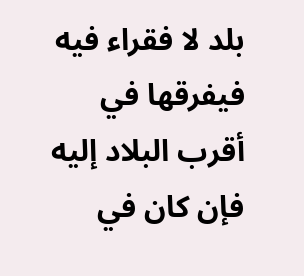بلد لا فقراء فيه فيفرقها في أقرب البلاد إليه فإن كان في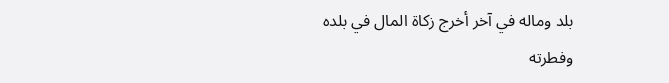بلد وماله في آخر أخرج زكاة المال في بلده وفطرته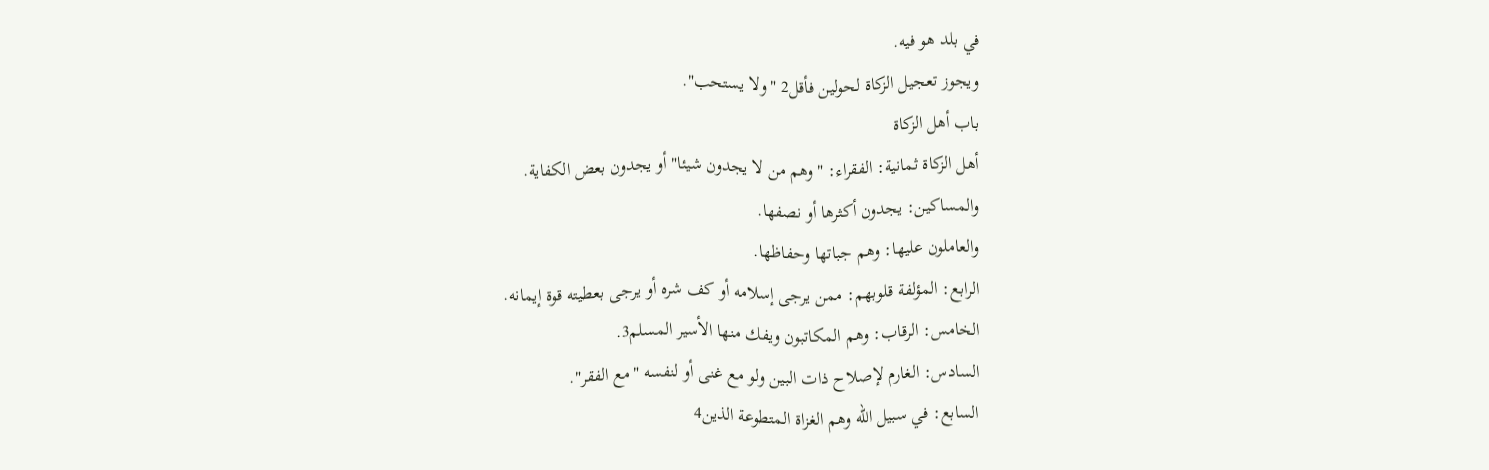في بلد هو فيه.
ويجوز تعجيل الزكاة لحولين فأقل2 "ولا يستحب".
باب أهل الزكاة
أهل الزكاة ثمانية: الفقراء: "وهم من لا يجدون شيئا" أو يجدون بعض الكفاية.
والمساكين: يجدون أكثرها أو نصفها.
والعاملون عليها: وهم جباتها وحفاظها.
الرابع: المؤلفة قلوبهم: ممن يرجى إسلامه أو كف شره أو يرجى بعطيته قوة إيمانه.
الخامس: الرقاب: وهم المكاتبون ويفك منها الأسير المسلم3.
السادس: الغارم لإصلاح ذات البين ولو مع غنى أو لنفسه "مع الفقر".
السابع: في سبيل الله وهم الغزاة المتطوعة الذين4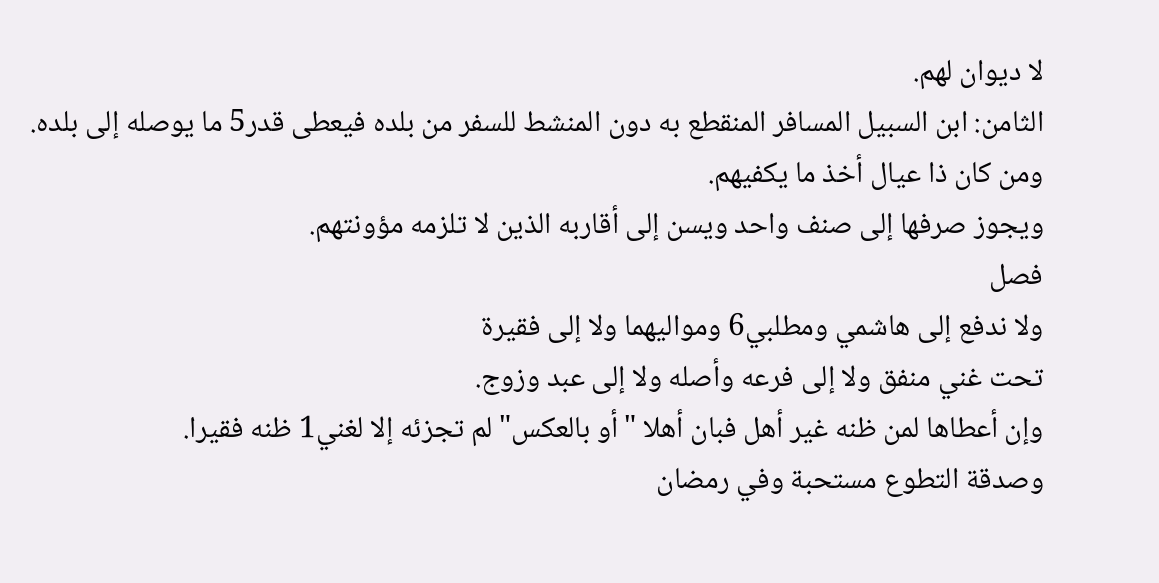لا ديوان لهم.
الثامن: ابن السبيل المسافر المنقطع به دون المنشط للسفر من بلده فيعطى قدر5 ما يوصله إلى بلده.
ومن كان ذا عيال أخذ ما يكفيهم.
ويجوز صرفها إلى صنف واحد ويسن إلى أقاربه الذين لا تلزمه مؤونتهم.
فصل
ولا ندفع إلى هاشمي ومطلبي6 ومواليهما ولا إلى فقيرة
تحت غني منفق ولا إلى فرعه وأصله ولا إلى عبد وزوج.
وإن أعطاها لمن ظنه غير أهل فبان أهلا "أو بالعكس" لم تجزئه إلا لغني1 ظنه فقيرا.
وصدقة التطوع مستحبة وفي رمضان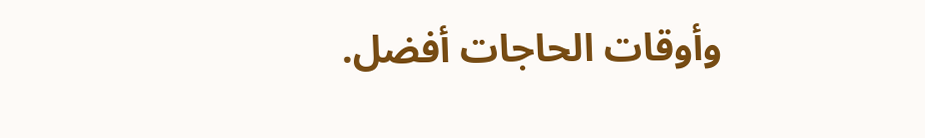وأوقات الحاجات أفضل.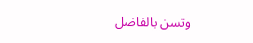وتسن بالفاضل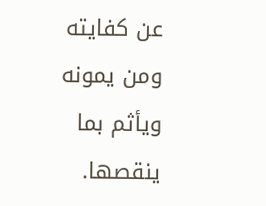عن كفايته ومن يمونه ويأثم بما ينقصها.